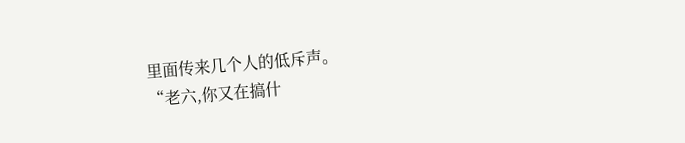里面传来几个人的低斥声。
“老六,你又在搞什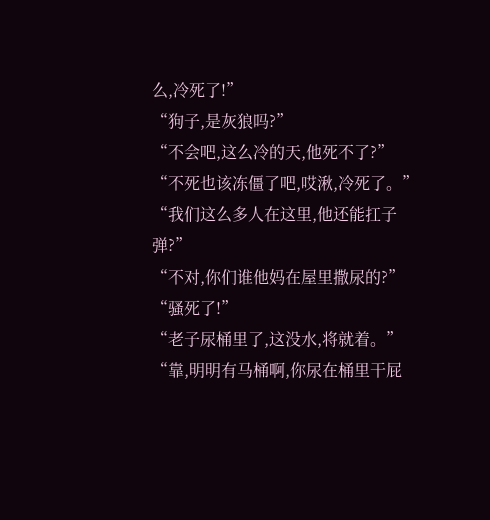么,冷死了!”
“狗子,是灰狼吗?”
“不会吧,这么冷的天,他死不了?”
“不死也该冻僵了吧,哎湫,冷死了。”
“我们这么多人在这里,他还能扛子弹?”
“不对,你们谁他妈在屋里撒尿的?”
“骚死了!”
“老子尿桶里了,这没水,将就着。”
“靠,明明有马桶啊,你尿在桶里干屁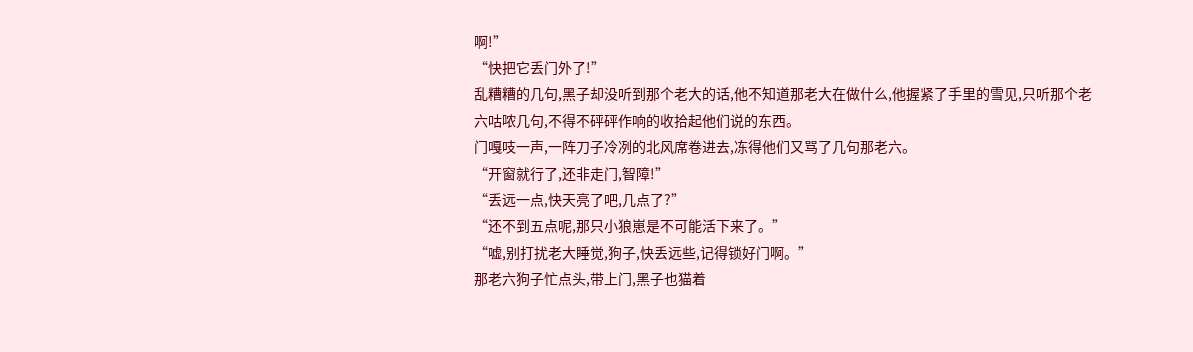啊!”
“快把它丢门外了!”
乱糟糟的几句,黑子却没听到那个老大的话,他不知道那老大在做什么,他握紧了手里的雪见,只听那个老六咕哝几句,不得不砰砰作响的收拾起他们说的东西。
门嘎吱一声,一阵刀子冷冽的北风席卷进去,冻得他们又骂了几句那老六。
“开窗就行了,还非走门,智障!”
“丢远一点,快天亮了吧,几点了?”
“还不到五点呢,那只小狼崽是不可能活下来了。”
“嘘,别打扰老大睡觉,狗子,快丢远些,记得锁好门啊。”
那老六狗子忙点头,带上门,黑子也猫着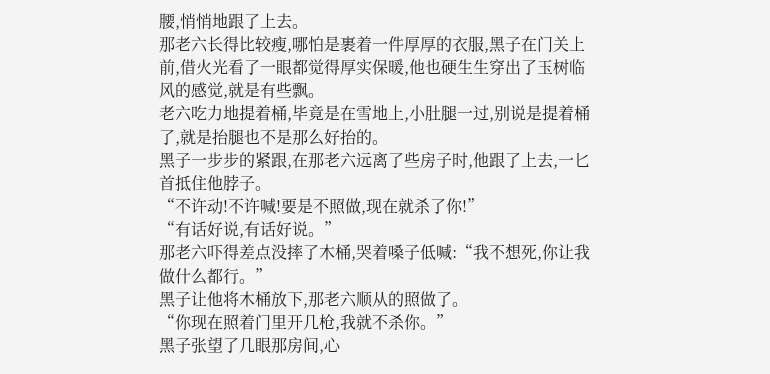腰,悄悄地跟了上去。
那老六长得比较瘦,哪怕是裹着一件厚厚的衣服,黑子在门关上前,借火光看了一眼都觉得厚实保暖,他也硬生生穿出了玉树临风的感觉,就是有些飘。
老六吃力地提着桶,毕竟是在雪地上,小肚腿一过,别说是提着桶了,就是抬腿也不是那么好抬的。
黑子一步步的紧跟,在那老六远离了些房子时,他跟了上去,一匕首抵住他脖子。
“不许动!不许喊!要是不照做,现在就杀了你!”
“有话好说,有话好说。”
那老六吓得差点没摔了木桶,哭着嗓子低喊:“我不想死,你让我做什么都行。”
黑子让他将木桶放下,那老六顺从的照做了。
“你现在照着门里开几枪,我就不杀你。”
黑子张望了几眼那房间,心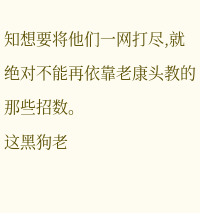知想要将他们一网打尽,就绝对不能再依靠老康头教的那些招数。
这黑狗老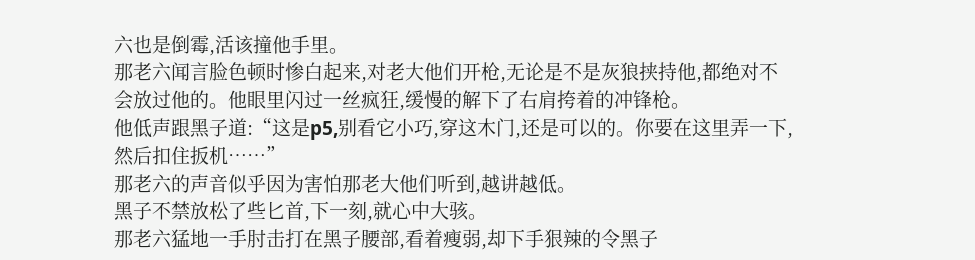六也是倒霉,活该撞他手里。
那老六闻言脸色顿时惨白起来,对老大他们开枪,无论是不是灰狼挟持他,都绝对不会放过他的。他眼里闪过一丝疯狂,缓慢的解下了右肩挎着的冲锋枪。
他低声跟黑子道:“这是p5,别看它小巧,穿这木门,还是可以的。你要在这里弄一下,然后扣住扳机……”
那老六的声音似乎因为害怕那老大他们听到,越讲越低。
黑子不禁放松了些匕首,下一刻,就心中大骇。
那老六猛地一手肘击打在黑子腰部,看着瘦弱,却下手狠辣的令黑子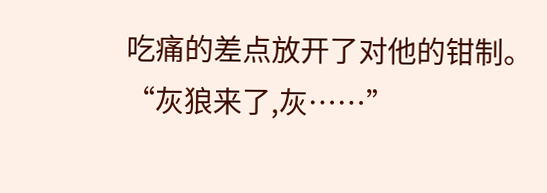吃痛的差点放开了对他的钳制。
“灰狼来了,灰……”